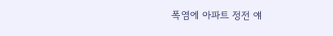폭염에 아파트 정전 얘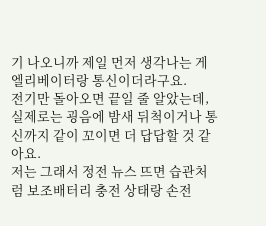기 나오니까 제일 먼저 생각나는 게 엘리베이터랑 통신이더라구요.
전기만 돌아오면 끝일 줄 알았는데, 실제로는 굉음에 밤새 뒤척이거나 통신까지 같이 꼬이면 더 답답할 것 같아요.
저는 그래서 정전 뉴스 뜨면 습관처럼 보조배터리 충전 상태랑 손전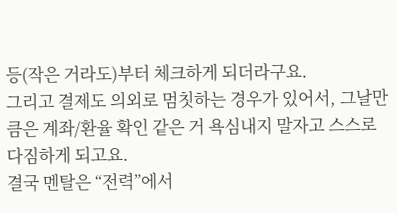등(작은 거라도)부터 체크하게 되더라구요.
그리고 결제도 의외로 멈칫하는 경우가 있어서, 그날만큼은 계좌/환율 확인 같은 거 욕심내지 말자고 스스로 다짐하게 되고요.
결국 멘탈은 “전력”에서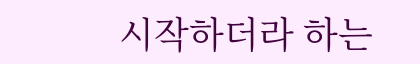시작하더라 하는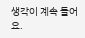생각이 계속 들어요.